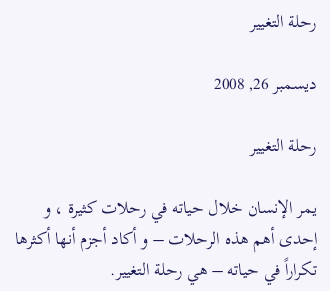رحلة التغيير

ديسمبر 26, 2008

رحلة التغيير

يمر الإنسان خلال حياته في رحلات كثيرة ، و إحدى أهم هذه الرحلات – و أكاد أجزم أنها أكثرها تكراراً في حياته – هي رحلة التغيير.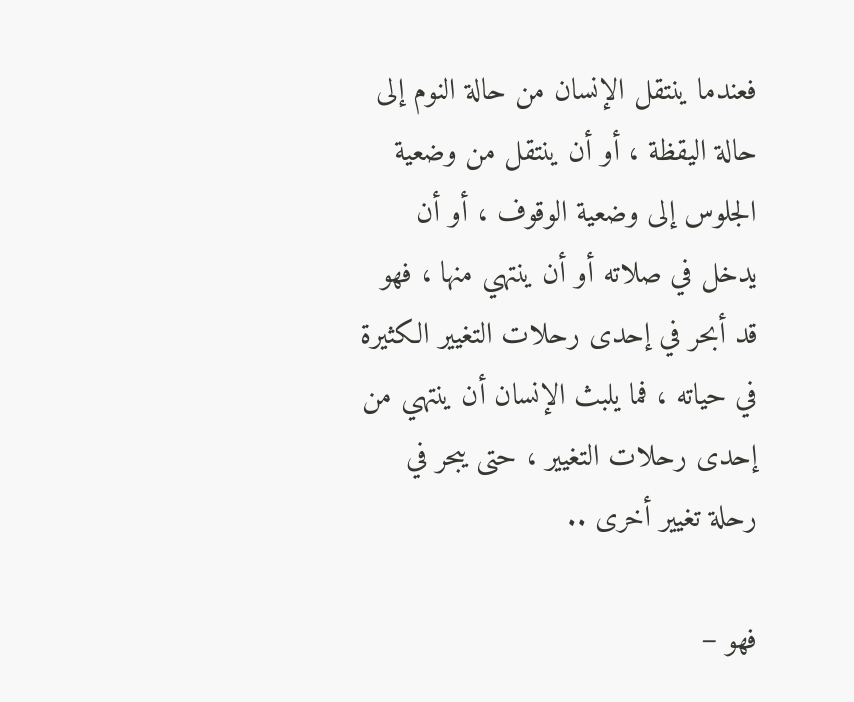فعندما ينتقل الإنسان من حالة النوم إلى حالة اليقظة ، أو أن ينتقل من وضعية الجلوس إلى وضعية الوقوف ، أو أن يدخل في صلاته أو أن ينتهي منها ، فهو قد أبحر في إحدى رحلات التغيير الكثيرة في حياته ، فما يلبث الإنسان أن ينتهي من إحدى رحلات التغيير ، حتى يبحر في رحلة تغيير أخرى ..

فهو –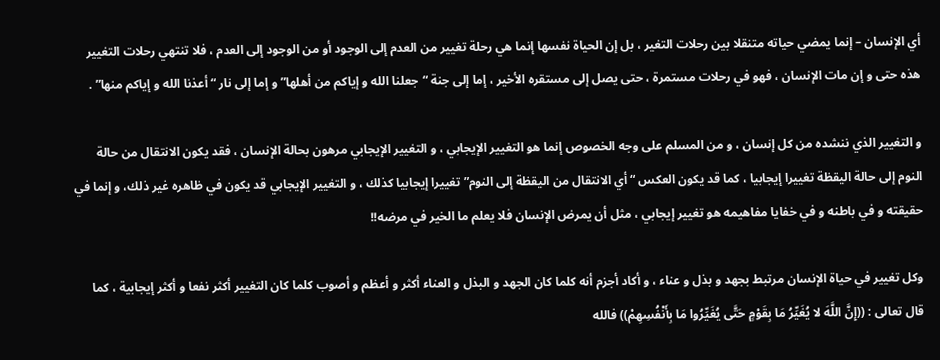أي الإنسان – إنما يمضي حياته متنقلا بين رحلات التغير ، بل إن الحياة نفسها إنما هي رحلة تغيير من العدم إلى الوجود أو من الوجود إلى العدم ، فلا تنتهي رحلات التغيير هذه حتى و إن مات الإنسان ، فهو في رحلات مستمرة ، حتى يصل إلى مستقره الأخير ، إما إلى جنة “جعلنا الله و إياكم من أهلها” و إما إلى نار “أعذنا الله و إياكم منها” .

و التغيير الذي ننشده من كل إنسان ، و من المسلم على وجه الخصوص إنما هو التغيير الإيجابي ، و التغيير الإيجابي مرهون بحالة الإنسان ، فقد يكون الانتقال من حالة النوم إلى حالة اليقظة تغييرا إيجابيا ، كما قد يكون العكس “أي الانتقال من اليقظة إلى النوم” تغييرا إيجابيا كذلك ، و التغيير الإيجابي قد يكون في ظاهره غير ذلك، و إنما في حقيقته و في باطنه و في خفايا مفاهيمه هو تغيير إيجابي ، مثل أن يمرض الإنسان فلا يعلم ما الخير في مرضه!!

وكل تغيير في حياة الإنسان مرتبط بجهد و بذل و عناء ، و أكاد أجزم أنه كلما كان الجهد و البذل و العناء أكثر و أعظم و أصوب كلما كان التغيير أكثر نفعا و أكثر إيجابية ، كما قال تعالى : ((إِنَّ اللَّهَ لا يُغَيِّرُ مَا بِقَوْمٍ حَتَّى يُغَيِّرُوا مَا بِأَنْفُسِهِمْ)) فالله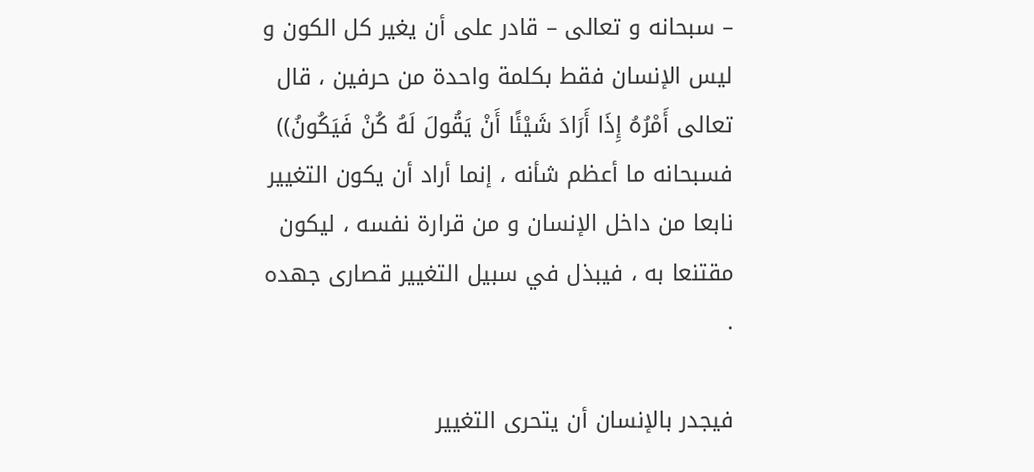– سبحانه و تعالى – قادر على أن يغير كل الكون و ليس الإنسان فقط بكلمة واحدة من حرفين ، قال تعالى أَمْرُهُ إِذَا أَرَادَ شَيْئًا أَنْ يَقُولَ لَهُ كُنْ فَيَكُونُ)) فسبحانه ما أعظم شأنه ، إنما أراد أن يكون التغيير نابعا من داخل الإنسان و من قرارة نفسه ، ليكون مقتنعا به ، فيبذل في سبيل التغيير قصارى جهده .

فيجدر بالإنسان أن يتحرى التغيير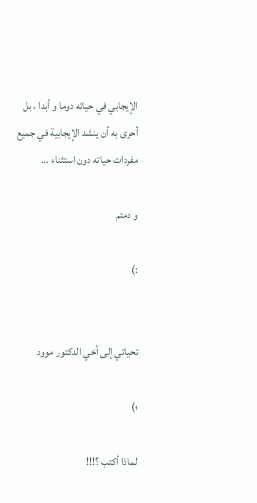الإيجابي في حياته دوما و أبدا ، بل أحرى به أن ينشد الإيجابية في جميع مفردات حياته دون استثناء …

و دمتم

:)


تحياتي إلى أخي الدكتور موود

؛)

لماذا أكتب ؟!!!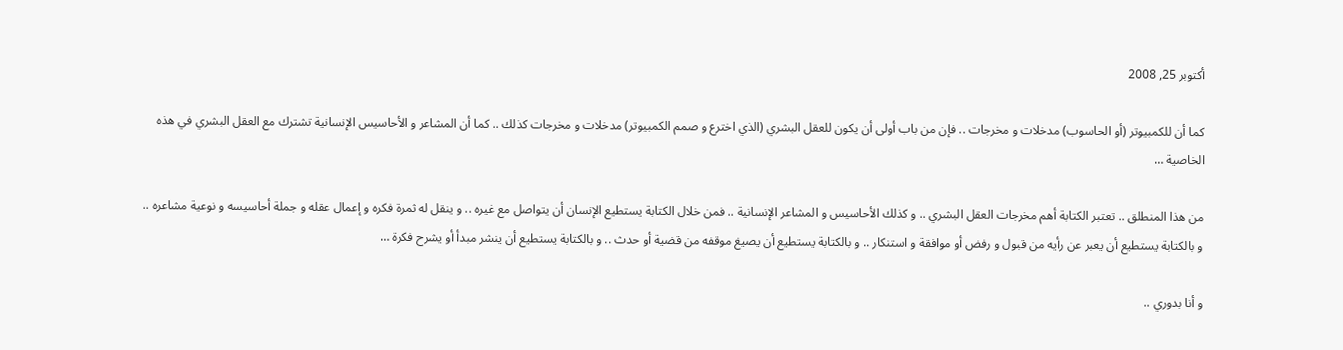أكتوبر 25, 2008

كما أن للكمبيوتر (أو الحاسوب) مدخلات و مخرجات .. فإن من باب أولى أن يكون للعقل البشري (الذي اخترع و صمم الكمبيوتر) مدخلات و مخرجات كذلك .. كما أن المشاعر و الأحاسيس الإنسانية تشترك مع العقل البشري في هذه الخاصية …

من هذا المنطلق .. تعتبر الكتابة أهم مخرجات العقل البشري .. و كذلك الأحاسيس و المشاعر الإنسانية .. فمن خلال الكتابة يستطيع الإنسان أن يتواصل مع غيره .. و ينقل له ثمرة فكره و إعمال عقله و جملة أحاسيسه و نوعية مشاعره .. و بالكتابة يستطيع أن يعبر عن رأيه من قبول و رفض أو موافقة و استنكار .. و بالكتابة يستطيع أن يصيغ موقفه من قضية أو حدث .. و بالكتابة يستطيع أن ينشر مبدأ أو يشرح فكرة …

و أنا بدوري ..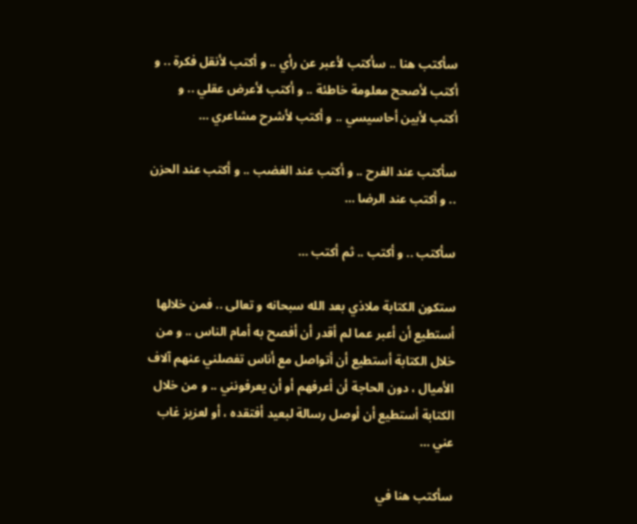سأكتب هنا .. سأكتب لأعبر عن رأي .. و أكتب لأنقل فكرة .. و أكتب لأصحح معلومة خاطئة .. و أكتب لأعرض عقلي .. و أكتب لأبين أحاسيسي .. و أكتب لأشرح مشاعري …

سأكتب عند الفرح .. و أكتب عند الغضب .. و أكتب عند الحزن .. و أكتب عند الرضا …

سأكتب .. و أكتب .. ثم أكتب …

ستكون الكتابة ملاذي بعد الله سبحانه و تعالى .. فمن خلالها أستطيع أن أعبر عما لم أقدر أن أفصح به أمام الناس .. و من خلال الكتابة أستطيع أن أتواصل مع أناس تفصلني عنهم آلاف الأميال ، دون الحاجة أن أعرفهم أو أن يعرفونني .. و من خلال الكتابة أستطيع أن أوصل رسالة لبعيد أفتقده ، أو لعزيز غاب عني …

سأكتب هنا في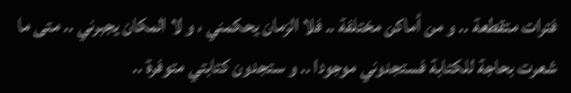فترات متقطعة .. و من أماكن مختلفة .. فلا الزمان يحكمني ، و لا المكان يجبرني .. متى ما شعرت بحاجة للكتابة فستجدوني موجودا .. و ستجدون كتابتي متوفرة ..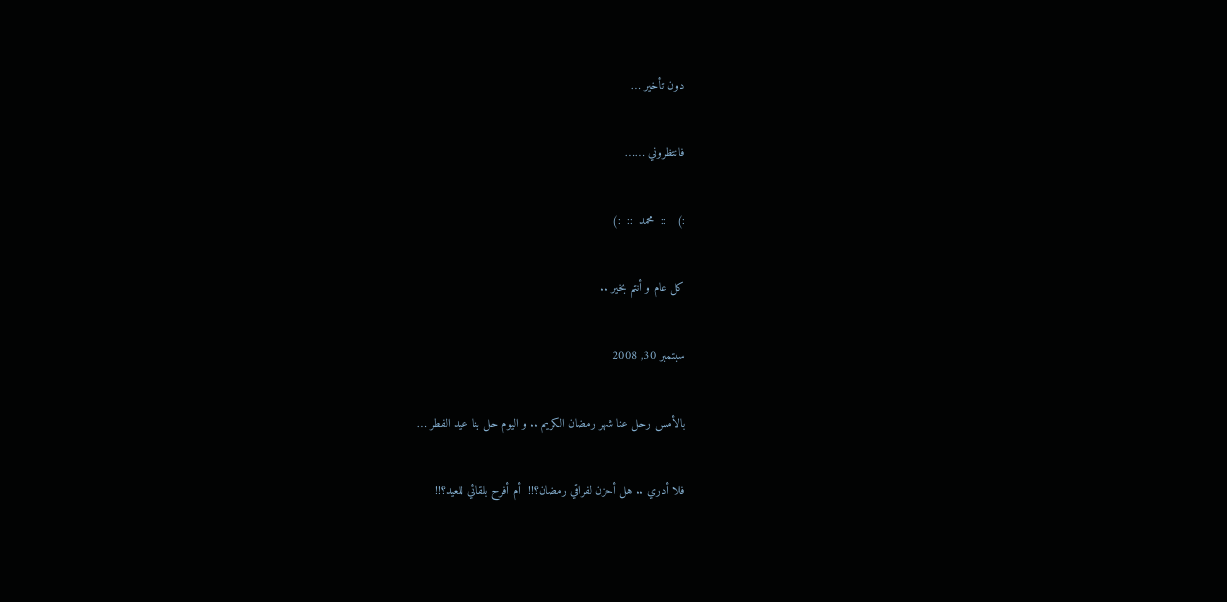دون تأخير …

فانتظروني ……

:)   ::  محمد  ::  :)

كل عام و أنتم بخير ..

سبتمبر 30, 2008

بالأمس رحل عنا شهر رمضان الكريم .. و اليوم حل بنا عيد الفطر …

فلا أدري .. هل أحزن لفراقي رمضان؟!!  أم أفرح بلقائي للعيد؟!!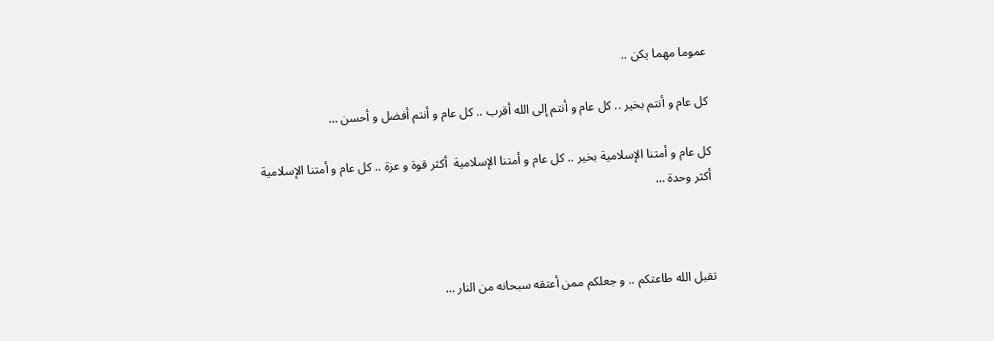عموما مهما يكن ..

كل عام و أنتم بخير .. كل عام و أنتم إلى الله أقرب .. كل عام و أنتم أفضل و أحسن …

كل عام و أمتنا الإسلامية بخير .. كل عام و أمتنا الإسلامية  أكثر قوة و عزة .. كل عام و أمتنا الإسلامية أكثر وحدة …



تقبل الله طاعتكم .. و جعلكم ممن أعتقه سبحانه من النار …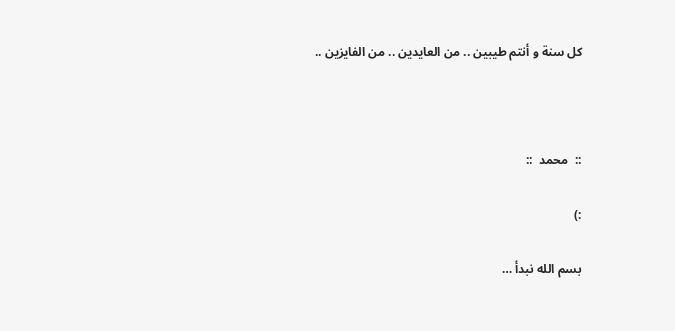كل سنة و أنتم طيبين .. من العايدين .. من الفايزين ..



::  محمد  ::

:)

بسم الله نبدأ …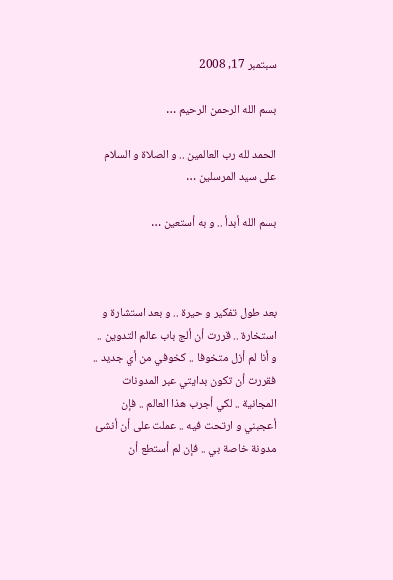سبتمبر 17, 2008

بسم الله الرحمن الرحيم …

الحمد لله رب العالمين .. و الصلاة و السلام على سيد المرسلين …

بسم الله أبدأ .. و به أستعين …



بعد طول تفكير و حيرة .. و بعد استشارة و استخارة .. قررت أن ألج باب عالم التدوين .. و أنا لم أزل متخوفا .. كخوفي من أي جديد .. فقررت أن تكون بدايتي عبر المدونات المجانية .. لكي أجرب هذا العالم .. فإن أعجبني و ارتحت فيه .. عملت على أن أنشئ مدونة خاصة بي .. فإن لم أستطع أن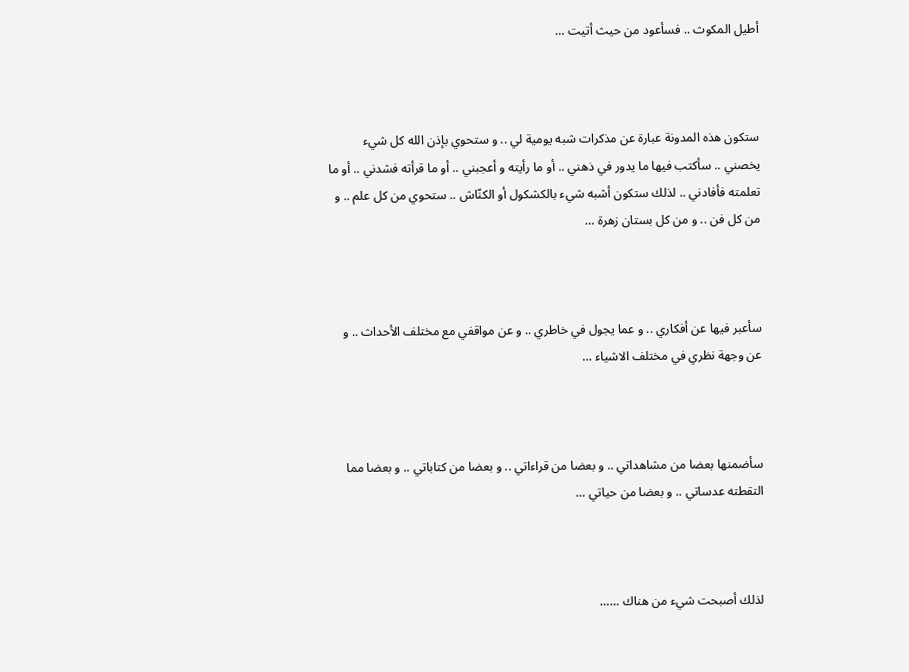أطيل المكوث .. فسأعود من حيث أتيت …



ستكون هذه المدونة عبارة عن مذكرات شبه يومية لي .. و ستحوي بإذن الله كل شيء يخصني .. سأكتب فيها ما يدور في ذهني .. أو ما رأيته و أعجبني .. أو ما قرأته فشدني .. أو ما تعلمته فأفادني .. لذلك ستكون أشبه شيء بالكشكول أو الكنّاش .. ستحوي من كل علم .. و من كل فن .. و من كل بستان زهرة …



سأعبر فيها عن أفكاري .. و عما يجول في خاطري .. و عن مواقفي مع مختلف الأحداث .. و عن وجهة نظري في مختلف الاشياء …



سأضمنها بعضا من مشاهداتي .. و بعضا من قراءاتي .. و بعضا من كتاباتي .. و بعضا مما التقطته عدساتي .. و بعضا من حياتي …



لذلك أصبحت شيء من هناك ……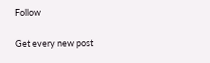Follow

Get every new post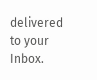delivered to your Inbox.